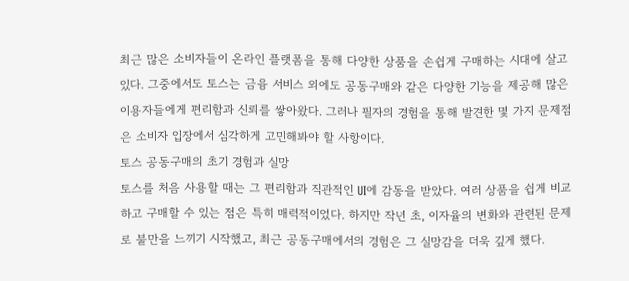최근 많은 소비자들이 온라인 플랫폼을 통해 다양한 상품을 손쉽게 구매하는 시대에 살고 있다. 그중에서도 토스는 금융 서비스 외에도 공동구매와 같은 다양한 기능을 제공해 많은 이용자들에게 편리함과 신뢰를 쌓아왔다. 그러나 필자의 경험을 통해 발견한 몇 가지 문제점은 소비자 입장에서 심각하게 고민해봐야 할 사항이다.
토스 공동구매의 초기 경험과 실망
토스를 처음 사용할 때는 그 편리함과 직관적인 UI에 감동을 받았다. 여러 상품을 쉽게 비교하고 구매할 수 있는 점은 특히 매력적이었다. 하지만 작년 초, 이자율의 변화와 관련된 문제로 불만을 느끼기 시작했고, 최근 공동구매에서의 경험은 그 실망감을 더욱 깊게 했다.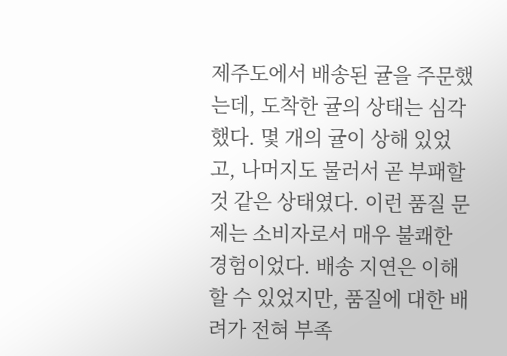제주도에서 배송된 귤을 주문했는데, 도착한 귤의 상태는 심각했다. 몇 개의 귤이 상해 있었고, 나머지도 물러서 곧 부패할 것 같은 상태였다. 이런 품질 문제는 소비자로서 매우 불쾌한 경험이었다. 배송 지연은 이해할 수 있었지만, 품질에 대한 배려가 전혀 부족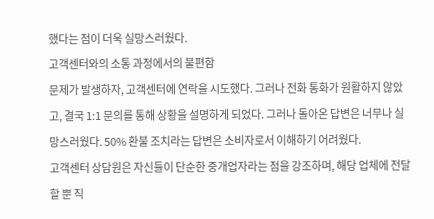했다는 점이 더욱 실망스러웠다.
고객센터와의 소통 과정에서의 불편함
문제가 발생하자, 고객센터에 연락을 시도했다. 그러나 전화 통화가 원활하지 않았고, 결국 1:1 문의를 통해 상황을 설명하게 되었다. 그러나 돌아온 답변은 너무나 실망스러웠다. 50% 환불 조치라는 답변은 소비자로서 이해하기 어려웠다.
고객센터 상담원은 자신들이 단순한 중개업자라는 점을 강조하며, 해당 업체에 전달할 뿐 직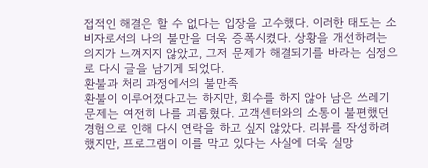접적인 해결은 할 수 없다는 입장을 고수했다. 이러한 태도는 소비자로서의 나의 불만을 더욱 증폭시켰다. 상황을 개선하려는 의지가 느껴지지 않았고, 그저 문제가 해결되기를 바라는 심정으로 다시 글을 남기게 되었다.
환불과 처리 과정에서의 불만족
환불이 이루어졌다고는 하지만, 회수를 하지 않아 남은 쓰레기 문제는 여전히 나를 괴롭혔다. 고객센터와의 소통이 불편했던 경험으로 인해 다시 연락을 하고 싶지 않았다. 리뷰를 작성하려 했지만, 프로그램이 이를 막고 있다는 사실에 더욱 실망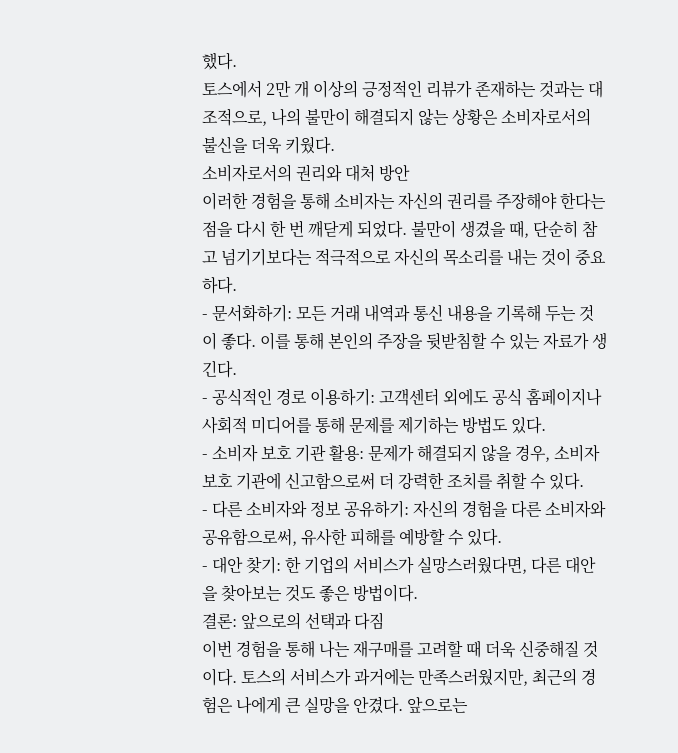했다.
토스에서 2만 개 이상의 긍정적인 리뷰가 존재하는 것과는 대조적으로, 나의 불만이 해결되지 않는 상황은 소비자로서의 불신을 더욱 키웠다.
소비자로서의 권리와 대처 방안
이러한 경험을 통해 소비자는 자신의 권리를 주장해야 한다는 점을 다시 한 번 깨닫게 되었다. 불만이 생겼을 때, 단순히 참고 넘기기보다는 적극적으로 자신의 목소리를 내는 것이 중요하다.
- 문서화하기: 모든 거래 내역과 통신 내용을 기록해 두는 것이 좋다. 이를 통해 본인의 주장을 뒷받침할 수 있는 자료가 생긴다.
- 공식적인 경로 이용하기: 고객센터 외에도 공식 홈페이지나 사회적 미디어를 통해 문제를 제기하는 방법도 있다.
- 소비자 보호 기관 활용: 문제가 해결되지 않을 경우, 소비자 보호 기관에 신고함으로써 더 강력한 조치를 취할 수 있다.
- 다른 소비자와 정보 공유하기: 자신의 경험을 다른 소비자와 공유함으로써, 유사한 피해를 예방할 수 있다.
- 대안 찾기: 한 기업의 서비스가 실망스러웠다면, 다른 대안을 찾아보는 것도 좋은 방법이다.
결론: 앞으로의 선택과 다짐
이번 경험을 통해 나는 재구매를 고려할 때 더욱 신중해질 것이다. 토스의 서비스가 과거에는 만족스러웠지만, 최근의 경험은 나에게 큰 실망을 안겼다. 앞으로는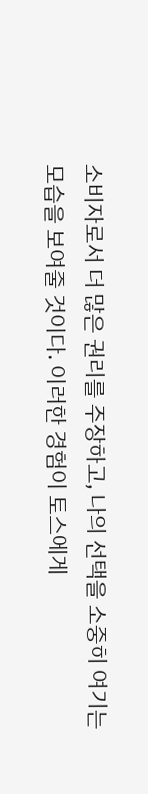소비자로서 더 많은 권리를 주장하고, 나의 선택을 소중히 여기는 모습을 보여줄 것이다. 이러한 경험이 토스에게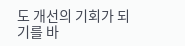도 개선의 기회가 되기를 바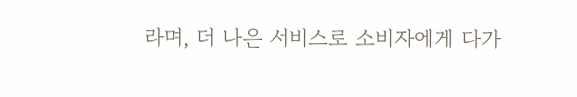라며, 더 나은 서비스로 소비자에게 다가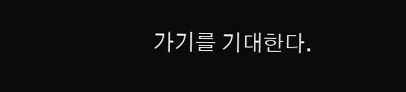가기를 기대한다.